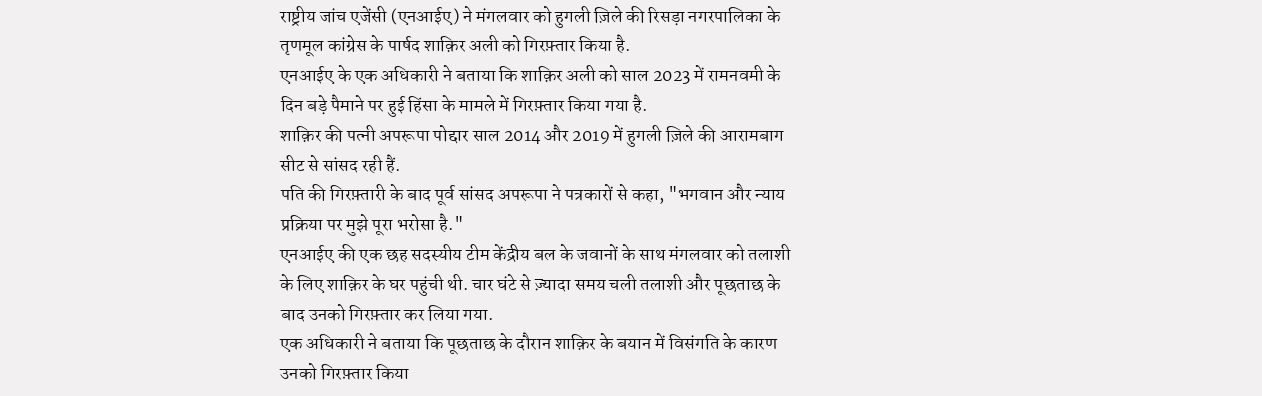राष्ट्रीय जांच एजेंसी (एनआईए) ने मंगलवार को हुगली ज़िले की रिसड़ा नगरपालिका के तृणमूल कांग्रेस के पार्षद शाक़िर अली को गिरफ़्तार किया है.
एनआईए के एक अधिकारी ने बताया कि शाक़िर अली को साल 2023 में रामनवमी के दिन बड़े पैमाने पर हुई हिंसा के मामले में गिरफ़्तार किया गया है.
शाक़िर की पत्नी अपरूपा पोद्दार साल 2014 और 2019 में हुगली ज़िले की आरामबाग सीट से सांसद रही हैं.
पति की गिरफ़्तारी के बाद पूर्व सांसद अपरूपा ने पत्रकारों से कहा, "भगवान और न्याय प्रक्रिया पर मुझे पूरा भरोसा है."
एनआईए की एक छह सदस्यीय टीम केंद्रीय बल के जवानों के साथ मंगलवार को तलाशी के लिए शाक़िर के घर पहुंची थी. चार घंटे से ज़्यादा समय चली तलाशी और पूछताछ के बाद उनको गिरफ़्तार कर लिया गया.
एक अधिकारी ने बताया कि पूछताछ के दौरान शाक़िर के बयान में विसंगति के कारण उनको गिरफ़्तार किया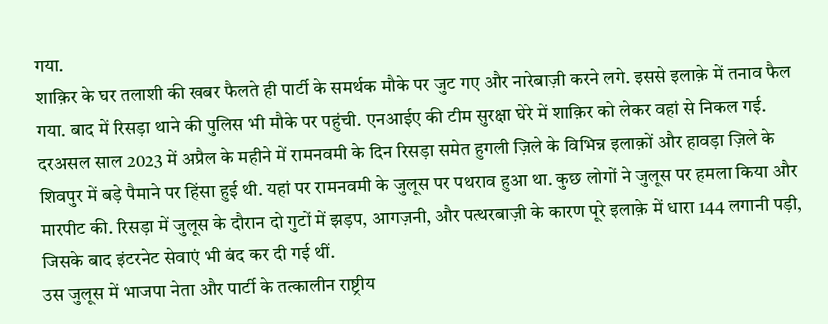गया.
शाक़िर के घर तलाशी की खबर फैलते ही पार्टी के समर्थक मौके पर जुट गए और नारेबाज़ी करने लगे. इससे इलाक़े में तनाव फैल गया. बाद में रिसड़ा थाने की पुलिस भी मौके पर पहुंची. एनआईए की टीम सुरक्षा घेरे में शाक़िर को लेकर वहां से निकल गई.
दरअसल साल 2023 में अप्रैल के महीने में रामनवमी के दिन रिसड़ा समेत हुगली ज़िले के विभिन्न इलाक़ों और हावड़ा ज़िले के शिवपुर में बड़े पैमाने पर हिंसा हुई थी. यहां पर रामनवमी के जुलूस पर पथराव हुआ था. कुछ लोगों ने जुलूस पर हमला किया और मारपीट की. रिसड़ा में जुलूस के दौरान दो गुटों में झड़प, आगज़नी, और पत्थरबाज़ी के कारण पूरे इलाक़े में धारा 144 लगानी पड़ी, जिसके बाद इंटरनेट सेवाएं भी बंद कर दी गई थीं.
उस जुलूस में भाजपा नेता और पार्टी के तत्कालीन राष्ट्रीय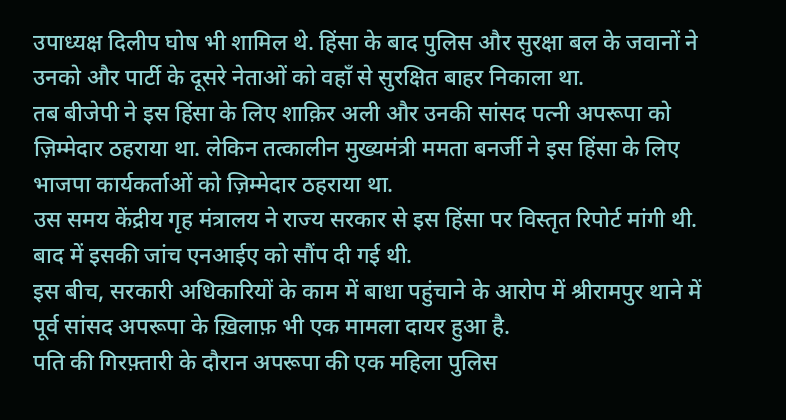उपाध्यक्ष दिलीप घोष भी शामिल थे. हिंसा के बाद पुलिस और सुरक्षा बल के जवानों ने उनको और पार्टी के दूसरे नेताओं को वहाँ से सुरक्षित बाहर निकाला था.
तब बीजेपी ने इस हिंसा के लिए शाक़िर अली और उनकी सांसद पत्नी अपरूपा को ज़िम्मेदार ठहराया था. लेकिन तत्कालीन मुख्यमंत्री ममता बनर्जी ने इस हिंसा के लिए भाजपा कार्यकर्ताओं को ज़िम्मेदार ठहराया था.
उस समय केंद्रीय गृह मंत्रालय ने राज्य सरकार से इस हिंसा पर विस्तृत रिपोर्ट मांगी थी. बाद में इसकी जांच एनआईए को सौंप दी गई थी.
इस बीच, सरकारी अधिकारियों के काम में बाधा पहुंचाने के आरोप में श्रीरामपुर थाने में पूर्व सांसद अपरूपा के ख़िलाफ़ भी एक मामला दायर हुआ है.
पति की गिरफ़्तारी के दौरान अपरूपा की एक महिला पुलिस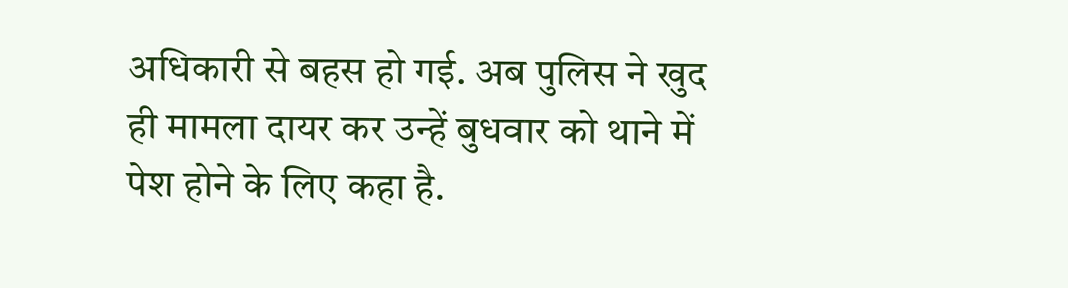अधिकारी से बहस हो गई. अब पुलिस ने खुद ही मामला दायर कर उन्हें बुधवार को थाने में पेश होने के लिए कहा है.